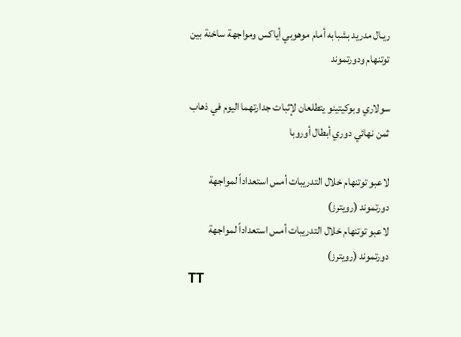ريـال مدريد بشبابه أمام موهوبي أياكس ومواجهة ساخنة بين توتنهام ودورتموند

سولاري وبوكيتينو يتطلعان لإثبات جدارتهما اليوم في ذهاب ثمن نهائي دوري أبطال أوروبا

لاعبو توتنهام خلال التدريبات أمس استعداداً لمواجهة دورتموند (رويترز)
لاعبو توتنهام خلال التدريبات أمس استعداداً لمواجهة دورتموند (رويترز)
TT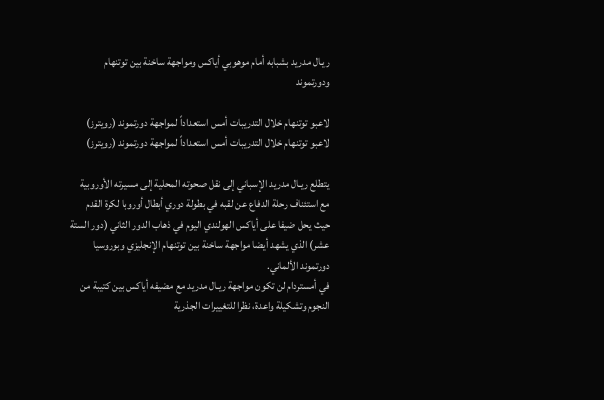ريـال مدريد بشبابه أمام موهوبي أياكس ومواجهة ساخنة بين توتنهام ودورتموند

لاعبو توتنهام خلال التدريبات أمس استعداداً لمواجهة دورتموند (رويترز)
لاعبو توتنهام خلال التدريبات أمس استعداداً لمواجهة دورتموند (رويترز)

يتطلع ريـال مدريد الإسباني إلى نقل صحوته المحلية إلى مسيرته الأوروبية مع استئناف رحلة الدفاع عن لقبه في بطولة دوري أبطال أوروبا لكرة القدم حيث يحل ضيفا على أياكس الهولندي اليوم في ذهاب الدور الثاني (دور الستة عشر) الذي يشهد أيضا مواجهة ساخنة بين توتنهام الإنجليزي وبوروسيا دورتموند الألماني.
في أمستردام لن تكون مواجهة ريـال مدريد مع مضيفه أياكس بين كتيبة من النجوم وتشكيلة واعدة، نظرا للتغييرات الجذرية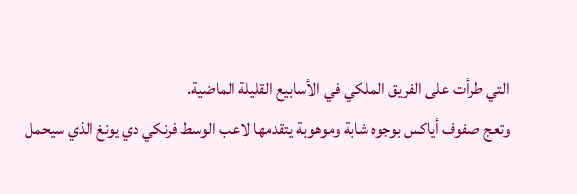التي طرأت على الفريق الملكي في الأسابيع القليلة الماضية.
وتعج صفوف أياكس بوجوه شابة وموهوبة يتقدمها لاعب الوسط فرنكي دي يونغ الذي سيحمل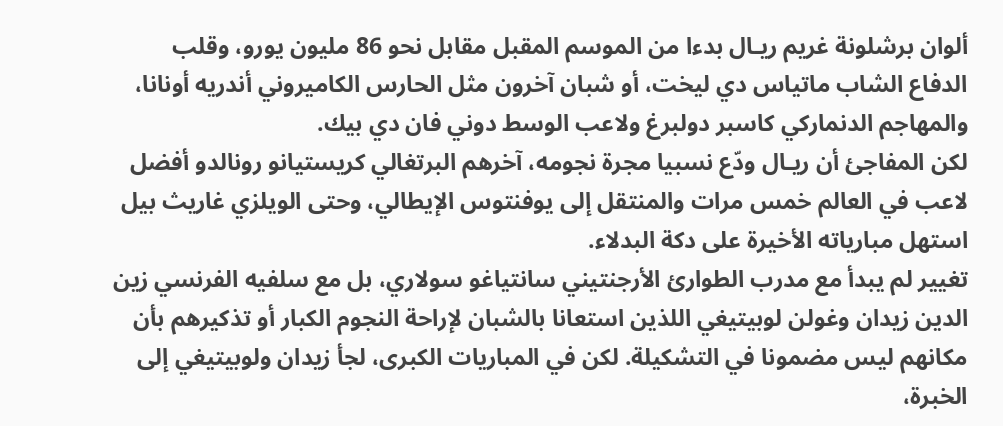ألوان برشلونة غريم ريـال بدءا من الموسم المقبل مقابل نحو 86 مليون يورو، وقلب الدفاع الشاب ماتياس دي ليخت، أو شبان آخرون مثل الحارس الكاميروني أندريه أونانا، والمهاجم الدنماركي كاسبر دولبرغ ولاعب الوسط دوني فان دي بيك.
لكن المفاجئ أن ريـال ودّع نسبيا مجرة نجومه، آخرهم البرتغالي كريستيانو رونالدو أفضل لاعب في العالم خمس مرات والمنتقل إلى يوفنتوس الإيطالي، وحتى الويلزي غاريث بيل استهل مبارياته الأخيرة على دكة البدلاء.
تغيير لم يبدأ مع مدرب الطوارئ الأرجنتيني سانتياغو سولاري، بل مع سلفيه الفرنسي زين الدين زيدان وغولن لوبيتيغي اللذين استعانا بالشبان لإراحة النجوم الكبار أو تذكيرهم بأن مكانهم ليس مضمونا في التشكيلة. لكن في المباريات الكبرى، لجأ زيدان ولوبيتيغي إلى الخبرة،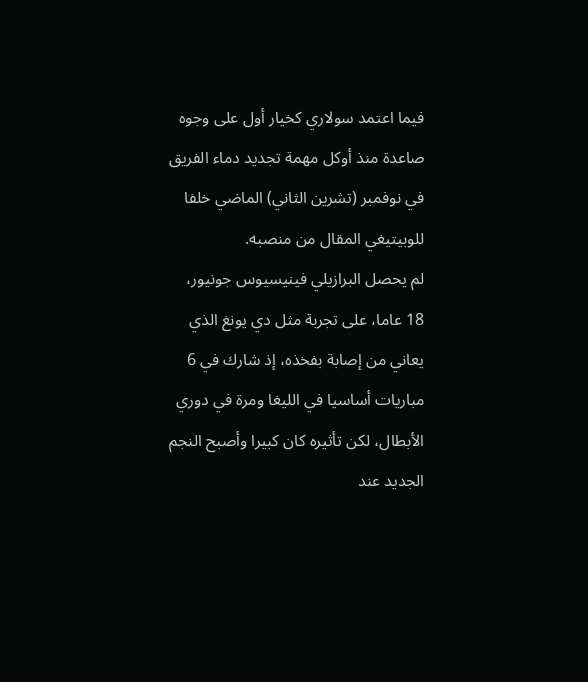فيما اعتمد سولاري كخيار أول على وجوه صاعدة منذ أوكل مهمة تجديد دماء الفريق في نوفمبر (تشرين الثاني) الماضي خلفا للوبيتيغي المقال من منصبه.
لم يحصل البرازيلي فينيسيوس جونيور، 18 عاما، على تجربة مثل دي يونغ الذي يعاني من إصابة بفخذه، إذ شارك في 6 مباريات أساسيا في الليغا ومرة في دوري الأبطال، لكن تأثيره كان كبيرا وأصبح النجم الجديد عند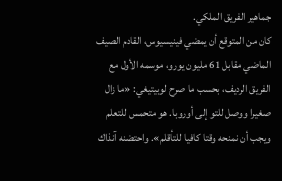جماهير الفريق الملكي.
كان من المتوقع أن يمضي فينيسيوس، القادم الصيف الماضي مقابل 61 مليون يورو، موسمه الأول مع الفريق الرديف، بحسب ما صرح لوبيتيغي: «ما زال صغيرا ووصل للتو إلى أوروبا. هو متحمس للتعلم ويجب أن نمنحه وقتا كافيا للتأقلم». واحتضنه آنذاك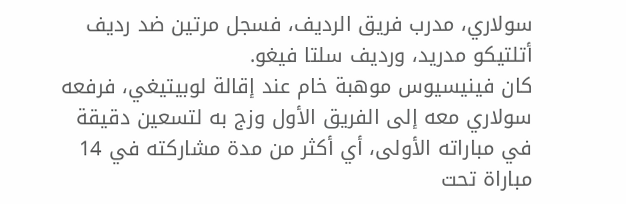سولاري، مدرب فريق الرديف، فسجل مرتين ضد رديف أتلتيكو مدريد، ورديف سلتا فيغو.
كان فينيسيوس موهبة خام عند إقالة لوبيتيغي، فرفعه سولاري معه إلى الفريق الأول وزج به لتسعين دقيقة في مباراته الأولى، أي أكثر من مدة مشاركته في 14 مباراة تحت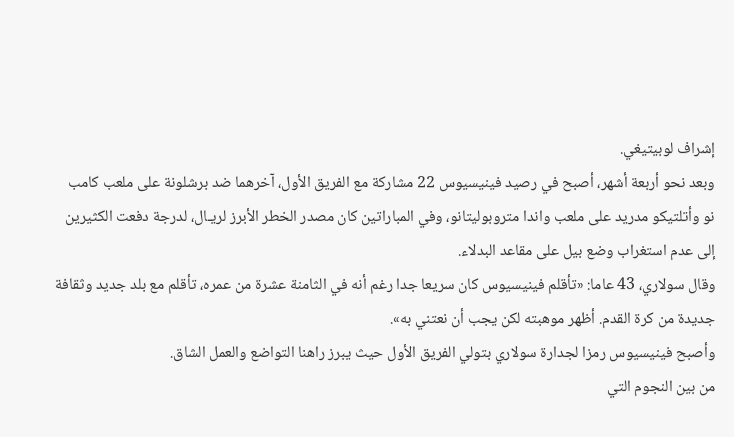إشراف لوبيتيغي.
وبعد نحو أربعة أشهر، أصبح في رصيد فينيسيوس 22 مشاركة مع الفريق الأول، آخرهما ضد برشلونة على ملعب كامب نو وأتلتيكو مدريد على ملعب واندا متروبوليتانو، وفي المباراتين كان مصدر الخطر الأبرز لريـال، لدرجة دفعت الكثيرين إلى عدم استغراب وضع بيل على مقاعد البدلاء.
وقال سولاري، 43 عاما: «تأقلم فينيسيوس كان سريعا جدا رغم أنه في الثامنة عشرة من عمره، تأقلم مع بلد جديد وثقافة جديدة من كرة القدم. أظهر موهبته لكن يجب أن نعتني به».
وأصبح فينيسيوس رمزا لجدارة سولاري بتولي الفريق الأول حيث يبرز راهنا التواضع والعمل الشاق.
من بين النجوم التي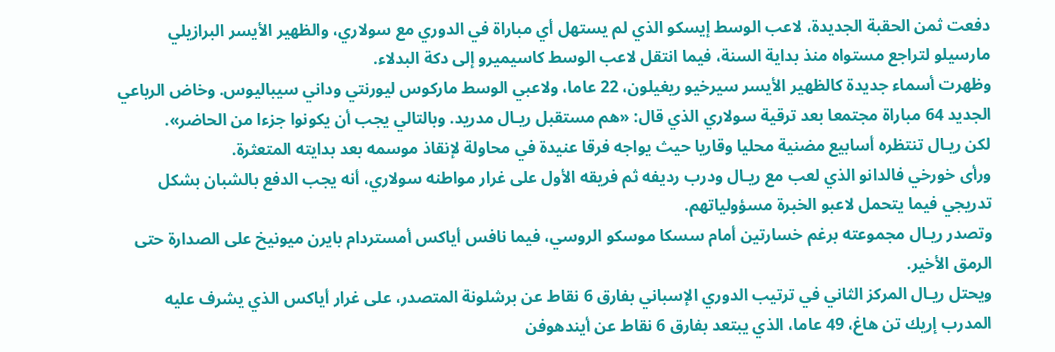دفعت ثمن الحقبة الجديدة، لاعب الوسط إيسكو الذي لم يستهل أي مباراة في الدوري مع سولاري، والظهير الأيسر البرازيلي مارسيلو لتراجع مستواه منذ بداية السنة، فيما انتقل لاعب الوسط كاسيميرو إلى دكة البدلاء.
وظهرت أسماء جديدة كالظهير الأيسر سيرخيو ريغيلون، 22 عاما، ولاعبي الوسط ماركوس ليورنتي وداني سيباليوس. وخاض الرباعي الجديد 64 مباراة مجتمعا بعد ترقية سولاري الذي قال: «هم مستقبل ريـال مدريد. وبالتالي يجب أن يكونوا جزءا من الحاضر».
لكن ريـال تنتظره أسابيع مضنية محليا وقاريا حيث يواجه فرقا عنيدة في محاولة لإنقاذ موسمه بعد بدايته المتعثرة.
ورأى خورخي فالدانو الذي لعب مع ريـال ودرب رديفه ثم فريقه الأول على غرار مواطنه سولاري، أنه يجب الدفع بالشبان بشكل تدريجي فيما يتحمل لاعبو الخبرة مسؤولياتهم.
وتصدر ريـال مجموعته برغم خسارتين أمام سسكا موسكو الروسي، فيما نافس أياكس أمستردام بايرن ميونيخ على الصدارة حتى الرمق الأخير.
ويحتل ريـال المركز الثاني في ترتيب الدوري الإسباني بفارق 6 نقاط عن برشلونة المتصدر، على غرار أياكس الذي يشرف عليه المدرب إريك تن هاغ، 49 عاما، الذي يبتعد بفارق 6 نقاط عن أيندهوفن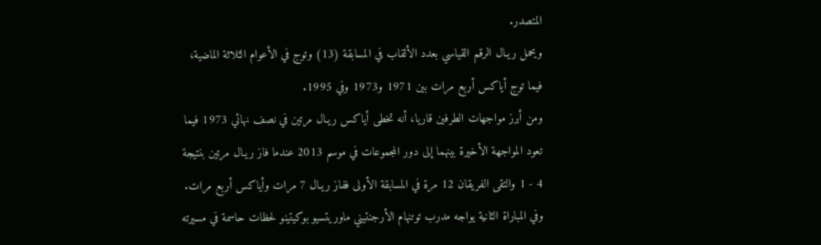المتصدر.
ويحمل ريـال الرقم القياسي بعدد الألقاب في المسابقة (13) وتوج في الأعوام الثلاثة الماضية، فيما توج أياكس أربع مرات بين 1971 و1973 وفي 1995.
ومن أبرز مواجهات الطرفين قاريا، أنه تخطى أياكس ريـال مرتين في نصف نهائي 1973 فيما تعود المواجهة الأخيرة بينهما إلى دور المجموعات في موسم 2013 عندما فاز ريـال مرتين بنتيجة 4 - 1 والتقى الفريقان 12 مرة في المسابقة الأولى ففاز ريـال 7 مرات وأياكس أربع مرات.
وفي المباراة الثانية يواجه مدرب توتنهام الأرجنتيني ماوريتسيو بوكيتينو لحظات حاسمة في مسيرته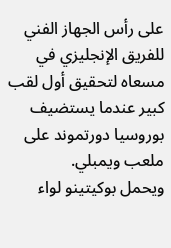على رأس الجهاز الفني للفريق الإنجليزي في مسعاه لتحقيق أول لقب كبير عندما يستضيف بوروسيا دورتموند على ملعب ويمبلي.
ويحمل بوكيتينو لواء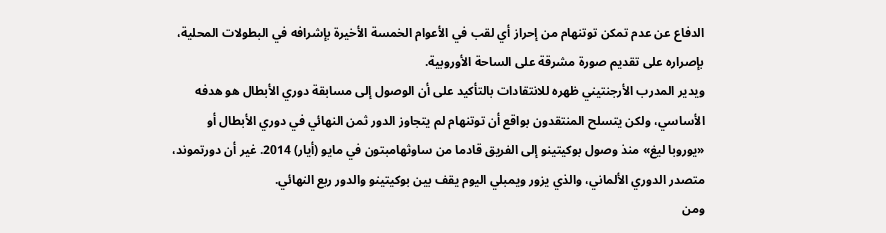الدفاع عن عدم تمكن توتنهام من إحراز أي لقب في الأعوام الخمسة الأخيرة بإشرافه في البطولات المحلية، بإصراره على تقديم صورة مشرقة على الساحة الأوروبية.
ويدير المدرب الأرجنتيني ظهره للانتقادات بالتأكيد على أن الوصول إلى مسابقة دوري الأبطال هو هدفه الأساسي، ولكن يتسلح المنتقدون بواقع أن توتنهام لم يتجاوز الدور ثمن النهائي في دوري الأبطال أو «يوروبا ليغ» منذ وصول بوكيتينو إلى الفريق قادما من ساوثهامبتون في مايو (أيار) 2014. غير أن دورتموند، متصدر الدوري الألماني، والذي يزور ويمبلي اليوم يقف بين بوكيتينو والدور ربع النهائي.
ومن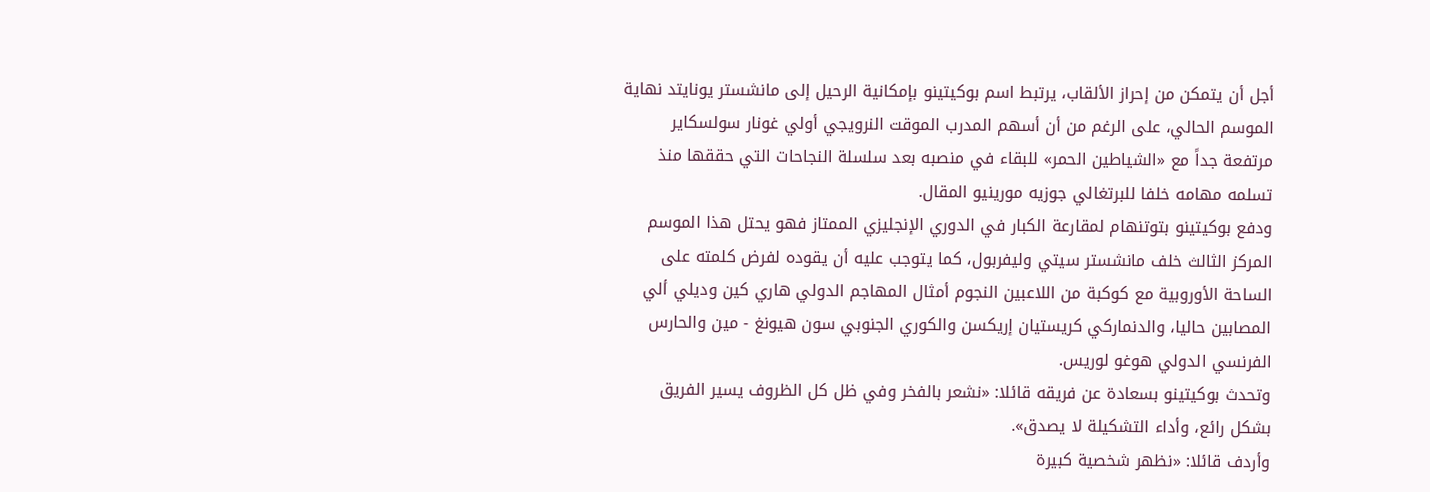أجل أن يتمكن من إحراز الألقاب، يرتبط اسم بوكيتينو بإمكانية الرحيل إلى مانشستر يونايتد نهاية الموسم الحالي، على الرغم من أن أسهم المدرب الموقت النرويجي أولي غونار سولسكاير مرتفعة جداً مع «الشياطين الحمر» للبقاء في منصبه بعد سلسلة النجاحات التي حققها منذ تسلمه مهامه خلفا للبرتغالي جوزيه مورينيو المقال.
ودفع بوكيتينو بتوتنهام لمقارعة الكبار في الدوري الإنجليزي الممتاز فهو يحتل هذا الموسم المركز الثالث خلف مانشستر سيتي وليفربول، كما يتوجب عليه أن يقوده لفرض كلمته على الساحة الأوروبية مع كوكبة من اللاعبين النجوم أمثال المهاجم الدولي هاري كين وديلي ألي المصابين حاليا، والدنماركي كريستيان إريكسن والكوري الجنوبي سون هيونغ - مين والحارس الفرنسي الدولي هوغو لوريس.
وتحدث بوكيتينو بسعادة عن فريقه قائلا: «نشعر بالفخر وفي ظل كل الظروف يسير الفريق بشكل رائع، وأداء التشكيلة لا يصدق».
وأردف قائلا: «نظهر شخصية كبيرة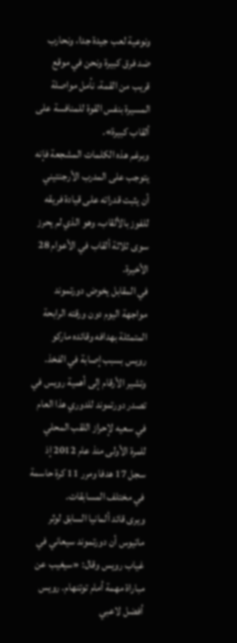ونوعية لعب جيدة جدا، ونحارب ضد فرق كبيرة ونحن في موقع قريب من القمة، نأمل مواصلة المسيرة بنفس القوة للمنافسة على ألقاب كبيرة».
وبرغم هذه الكلمات المشجعة فإنه يتوجب على المدرب الأرجنتيني أن يثبت قدراته على قيادة فريقه للفوز بالألقاب، وهو الذي لم يحرز سوى ثلاثة ألقاب في الأعوام 28 الأخيرة.
في المقابل يخوض دورتموند مواجهة اليوم دون ورقته الرابحة المتمثلة بهدافه وقائده ماركو رويس بسبب إصابة في الفخذ.
وتشير الأرقام إلى أهمية رويس في تصدر دورتموند للدوري هذا العام في سعيه لإحراز اللقب المحلي للمرة الأولى منذ عام 2012 إذ سجل 17 هدفا ومرر 11 كرة حاسمة في مختلف المسابقات.
ويرى قائد ألمانيا السابق لوثر ماتيوس أن دورتموند سيعاني في غياب رويس وقال: «سيغيب عن مباراة مهمة أمام توتنهام. رويس أفضل لاعبي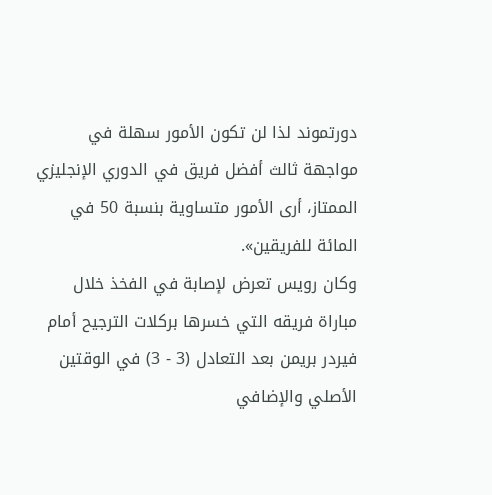دورتموند لذا لن تكون الأمور سهلة في مواجهة ثالث أفضل فريق في الدوري الإنجليزي الممتاز، أرى الأمور متساوية بنسبة 50 في المائة للفريقين».
وكان رويس تعرض لإصابة في الفخذ خلال مباراة فريقه التي خسرها بركلات الترجيح أمام فيردر بريمن بعد التعادل (3 - 3) في الوقتين الأصلي والإضافي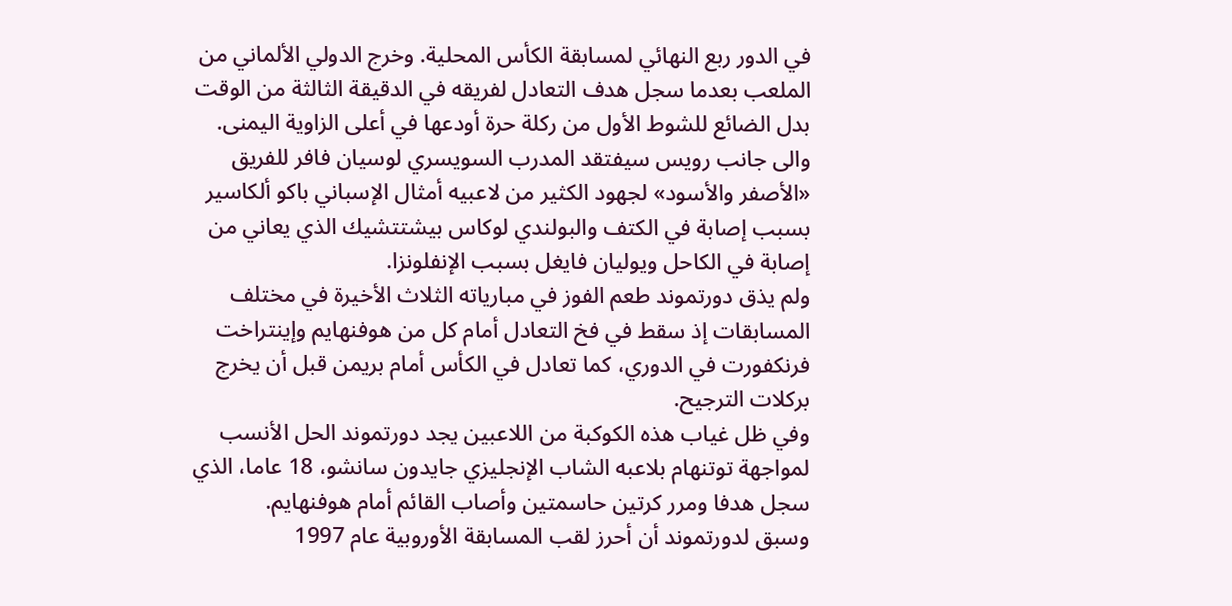في الدور ربع النهائي لمسابقة الكأس المحلية. وخرج الدولي الألماني من الملعب بعدما سجل هدف التعادل لفريقه في الدقيقة الثالثة من الوقت بدل الضائع للشوط الأول من ركلة حرة أودعها في أعلى الزاوية اليمنى.
والى جانب رويس سيفتقد المدرب السويسري لوسيان فافر للفريق «الأصفر والأسود» لجهود الكثير من لاعبيه أمثال الإسباني باكو ألكاسير بسبب إصابة في الكتف والبولندي لوكاس بيشتتشيك الذي يعاني من إصابة في الكاحل ويوليان فايغل بسبب الإنفلونزا.
ولم يذق دورتموند طعم الفوز في مبارياته الثلاث الأخيرة في مختلف المسابقات إذ سقط في فخ التعادل أمام كل من هوفنهايم وإينتراخت فرنكفورت في الدوري، كما تعادل في الكأس أمام بريمن قبل أن يخرج بركلات الترجيح.
وفي ظل غياب هذه الكوكبة من اللاعبين يجد دورتموند الحل الأنسب لمواجهة توتنهام بلاعبه الشاب الإنجليزي جايدون سانشو، 18 عاما، الذي سجل هدفا ومرر كرتين حاسمتين وأصاب القائم أمام هوفنهايم.
وسبق لدورتموند أن أحرز لقب المسابقة الأوروبية عام 1997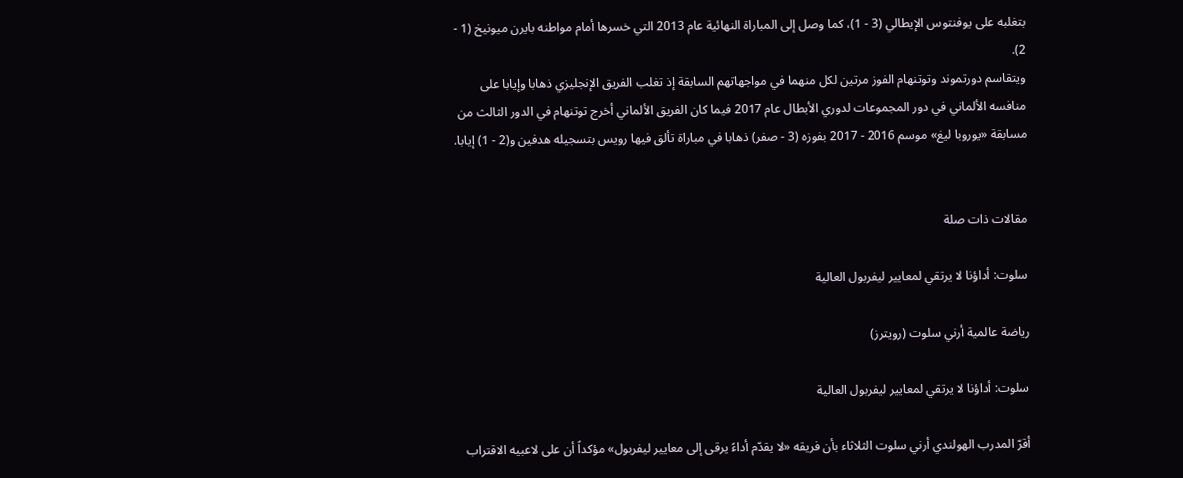بتغلبه على يوفنتوس الإيطالي (3 - 1)، كما وصل إلى المباراة النهائية عام 2013 التي خسرها أمام مواطنه بايرن ميونيخ (1 - 2).
ويتقاسم دورتموند وتوتنهام الفوز مرتين لكل منهما في مواجهاتهم السابقة إذ تغلب الفريق الإنجليزي ذهابا وإيابا على منافسه الألماني في دور المجموعات لدوري الأبطال عام 2017 فيما كان الفريق الألماني أخرج توتنهام في الدور الثالث من مسابقة «يوروبا ليغ» موسم 2016 - 2017 بفوزه (3 - صفر) ذهابا في مباراة تألق فيها رويس بتسجيله هدفين و(2 - 1) إيابا.


مقالات ذات صلة

سلوت: أداؤنا لا يرتقي لمعايير ليفربول العالية

رياضة عالمية أرني سلوت (رويترز)

سلوت: أداؤنا لا يرتقي لمعايير ليفربول العالية

أقرّ المدرب الهولندي أرني سلوت الثلاثاء بأن فريقه «لا يقدّم أداءً يرقى إلى معايير ليفربول» مؤكداً أن على لاعبيه الاقتراب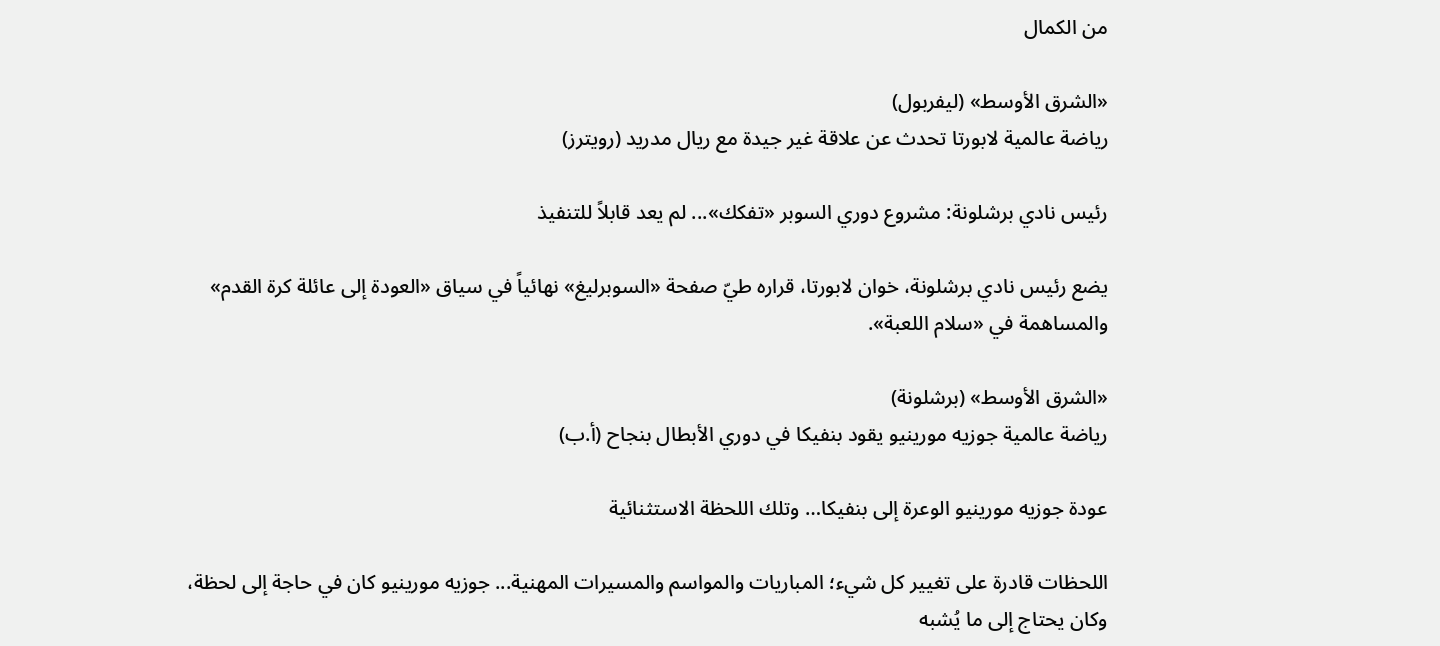من الكمال

«الشرق الأوسط» (ليفربول)
رياضة عالمية لابورتا تحدث عن علاقة غير جيدة مع ريال مدريد (رويترز)

رئيس نادي برشلونة: مشروع دوري السوبر «تفكك»... لم يعد قابلاً للتنفيذ

يضع رئيس نادي برشلونة، خوان لابورتا، قراره طيّ صفحة «السوبرليغ» نهائياً في سياق «العودة إلى عائلة كرة القدم» والمساهمة في «سلام اللعبة».

«الشرق الأوسط» (برشلونة)
رياضة عالمية جوزيه مورينيو يقود بنفيكا في دوري الأبطال بنجاح (أ.ب)

عودة جوزيه مورينيو الوعرة إلى بنفيكا… وتلك اللحظة الاستثنائية

اللحظات قادرة على تغيير كل شيء؛ المباريات والمواسم والمسيرات المهنية... جوزيه مورينيو كان في حاجة إلى لحظة، وكان يحتاج إلى ما يُشبه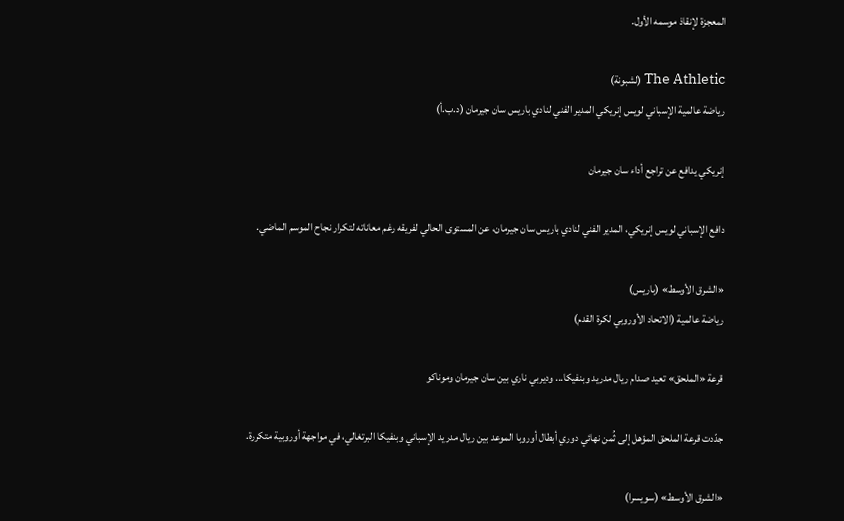المعجزة لإنقاذ موسمه الأول.

The Athletic (لشبونة)
رياضة عالمية الإسباني لويس إنريكي المدير الفني لنادي باريس سان جيرمان (د.ب.أ)

إنريكي يدافع عن تراجع أداء سان جيرمان

دافع الإسباني لويس إنريكي، المدير الفني لنادي باريس سان جيرمان، عن المستوى الحالي لفريقه رغم معاناته لتكرار نجاح الموسم الماضي.

«الشرق الأوسط» (باريس)
رياضة عالمية (الاتحاد الأوروبي لكرة القدم)

قرعة «الملحق» تعيد صدام ريال مدريد وبنفيكا... وديربي ناري بين سان جيرمان وموناكو

جدّدت قرعة الملحق المؤهل إلى ثُمن نهائي دوري أبطال أوروبا الموعد بين ريال مدريد الإسباني وبنفيكا البرتغالي، في مواجهة أوروبية متكررة.

«الشرق الأوسط» (سويسرا)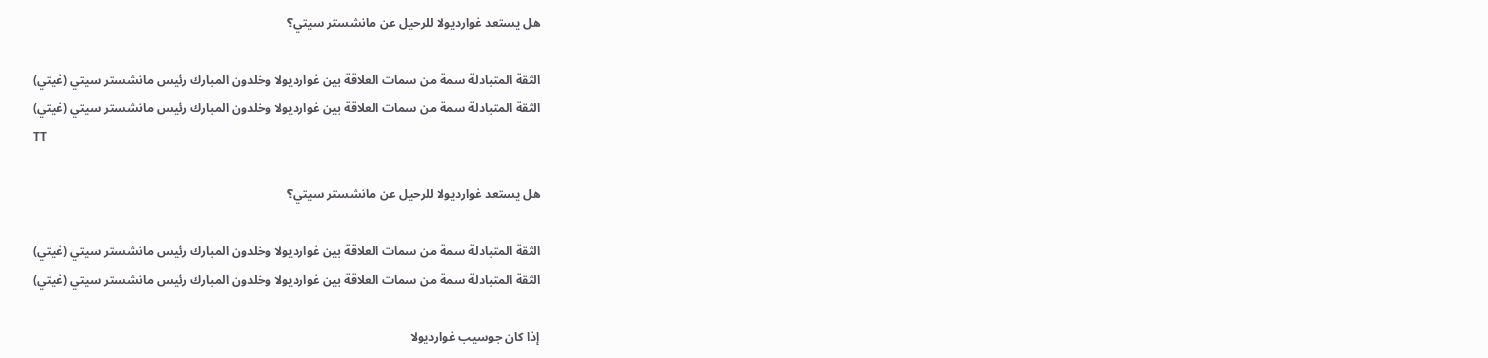هل يستعد غوارديولا للرحيل عن مانشستر سيتي؟

الثقة المتبادلة سمة من سمات العلاقة بين غوارديولا وخلدون المبارك رئيس مانشستر سيتي (غيتي)
الثقة المتبادلة سمة من سمات العلاقة بين غوارديولا وخلدون المبارك رئيس مانشستر سيتي (غيتي)
TT

هل يستعد غوارديولا للرحيل عن مانشستر سيتي؟

الثقة المتبادلة سمة من سمات العلاقة بين غوارديولا وخلدون المبارك رئيس مانشستر سيتي (غيتي)
الثقة المتبادلة سمة من سمات العلاقة بين غوارديولا وخلدون المبارك رئيس مانشستر سيتي (غيتي)

إذا كان جوسيب غوارديولا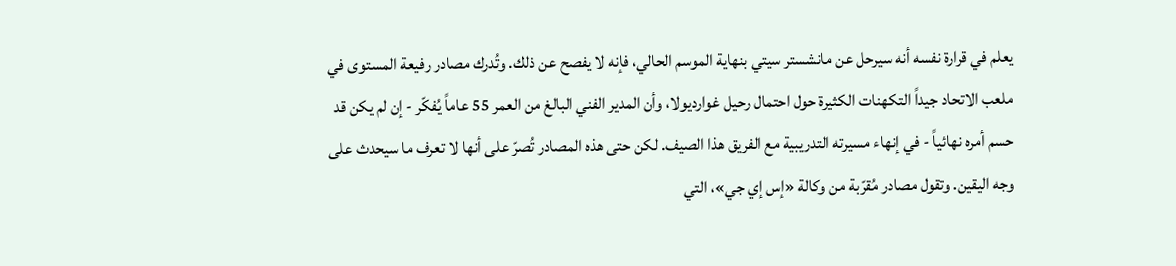يعلم في قرارة نفسه أنه سيرحل عن مانشستر سيتي بنهاية الموسم الحالي، فإنه لا يفصح عن ذلك. وتُدرك مصادر رفيعة المستوى في ملعب الاتحاد جيداً التكهنات الكثيرة حول احتمال رحيل غوارديولا، وأن المدير الفني البالغ من العمر 55 عاماً يُفكّر - إن لم يكن قد حسم أمره نهائياً - في إنهاء مسيرته التدريبية مع الفريق هذا الصيف. لكن حتى هذه المصادر تُصرّ على أنها لا تعرف ما سيحدث على وجه اليقين. وتقول مصادر مُقرّبة من وكالة «إس إي جي»، التي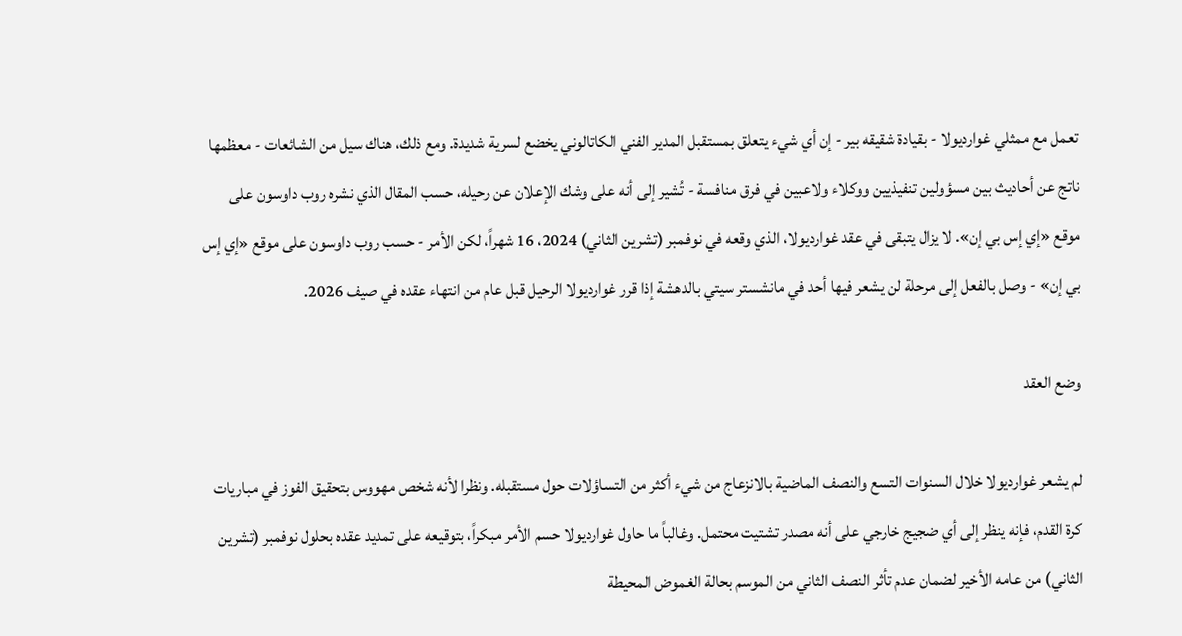تعمل مع ممثلي غوارديولا - بقيادة شقيقه بير - إن أي شيء يتعلق بمستقبل المدير الفني الكاتالوني يخضع لسرية شديدة. ومع ذلك، هناك سيل من الشائعات - معظمها ناتج عن أحاديث بين مسؤولين تنفيذيين ووكلاء ولاعبين في فرق منافسة - تُشير إلى أنه على وشك الإعلان عن رحيله، حسب المقال الذي نشره روب داوسون على موقع «إي إس بي إن». لا يزال يتبقى في عقد غوارديولا، الذي وقعه في نوفمبر (تشرين الثاني) 2024، 16 شهراً، لكن الأمر - حسب روب داوسون على موقع «إي إس بي إن» - وصل بالفعل إلى مرحلة لن يشعر فيها أحد في مانشستر سيتي بالدهشة إذا قرر غوارديولا الرحيل قبل عام من انتهاء عقده في صيف 2026.

وضع العقد

لم يشعر غوارديولا خلال السنوات التسع والنصف الماضية بالانزعاج من شيء أكثر من التساؤلات حول مستقبله. ونظرا لأنه شخص مهووس بتحقيق الفوز في مباريات كرة القدم، فإنه ينظر إلى أي ضجيج خارجي على أنه مصدر تشتيت محتمل. وغالباً ما حاول غوارديولا حسم الأمر مبكراً، بتوقيعه على تمديد عقده بحلول نوفمبر (تشرين الثاني) من عامه الأخير لضمان عدم تأثر النصف الثاني من الموسم بحالة الغموض المحيطة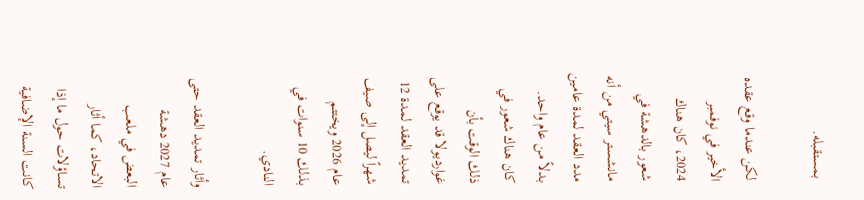بمستقبله.

لكن عندما وقع عقده الأخير في نوفمبر 2024، كان هناك شعور بالدهشة في مانشستر سيتي من أنه مدد العقد لمدة عامين بدلاً من عام واحد. كان هناك شعور في ذلك الوقت بأن غوارديولا قد يوقع على تمديد العقد لمدة 12 شهراً ليصل إلى صيف عام 2026 ويختتم بذلك 10 سنوات في النادي.

وأثار تمديد العقد حتى عام 2027 دهشة البعض في ملعب الاتحاد، كما أثار تساؤلات حول ما إذا كانت السنة الإضافية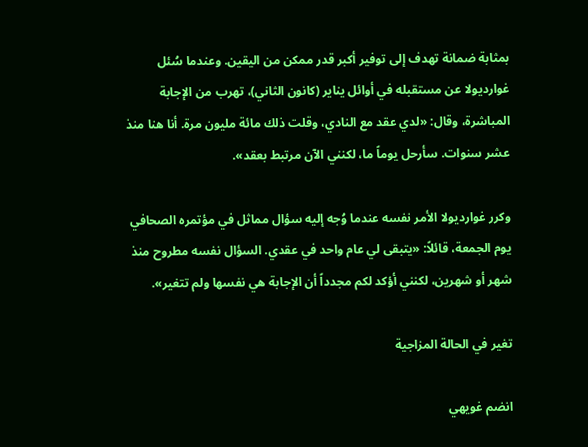بمثابة ضمانة تهدف إلى توفير أكبر قدر ممكن من اليقين. وعندما سُئل غوارديولا عن مستقبله في أوائل يناير (كانون الثاني)، تهرب من الإجابة المباشرة، وقال: «لدي عقد مع النادي، وقلت ذلك مائة مليون مرة. أنا هنا منذ عشر سنوات. سأرحل يوماً ما، لكنني الآن مرتبط بعقد».

وكرر غوارديولا الأمر نفسه عندما وُجه إليه سؤال مماثل في مؤتمره الصحافي يوم الجمعة، قائلاً: «يتبقى لي عام واحد في عقدي. السؤال نفسه مطروح منذ شهر أو شهرين، لكنني أؤكد لكم مجدداً أن الإجابة هي نفسها ولم تتغير».

تغير في الحالة المزاجية

انضم غويهي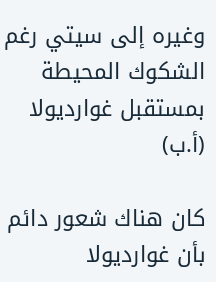وغيره إلى سيتي رغم الشكوك المحيطة بمستقبل غوارديولا (أ.ب)

كان هناك شعور دائم بأن غوارديولا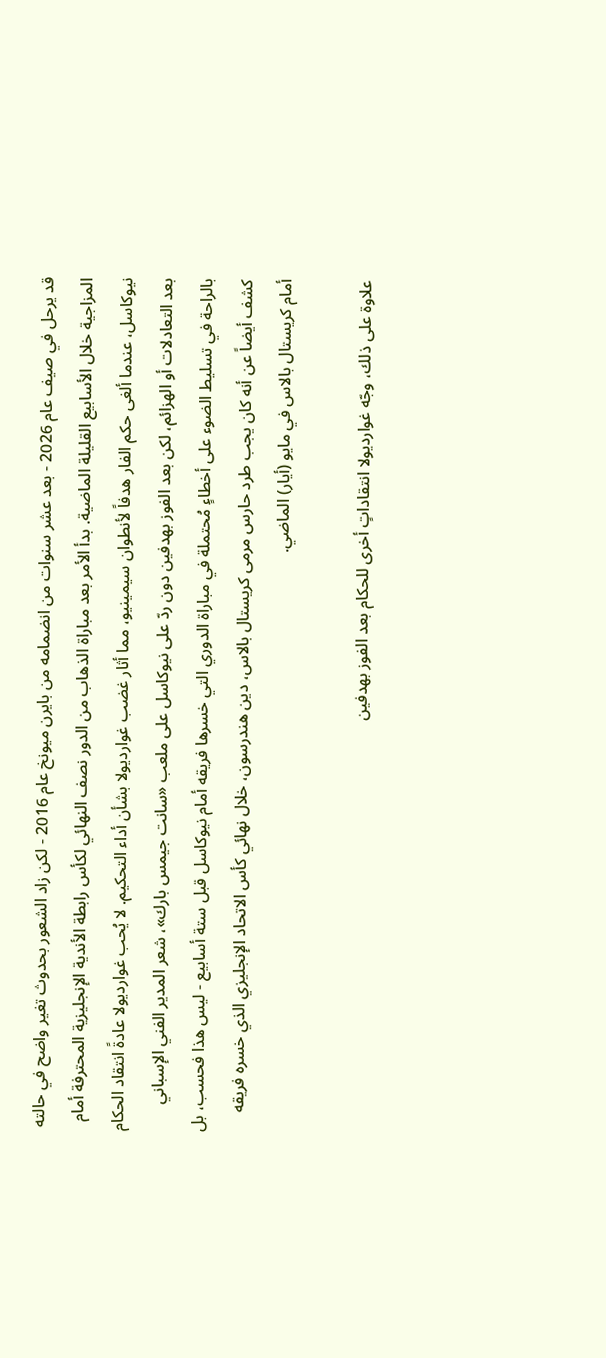قد يرحل في صيف عام 2026 - بعد عشر سنوات من انضمامه من بايرن ميونخ عام 2016 - لكن زاد الشعور بحدوث تغير واضح في حالته المزاجية خلال الأسابيع القليلة الماضية. بدأ الأمر بعد مباراة الذهاب من الدور نصف النهائي لكأس رابطة الأندية الإنجليزية المحترفة أمام نيوكاسل، عندما ألغى حكم الفار هدفاً لأنطوان سيمينيو، مما أثار غضب غوارديولا بشأن أداء التحكيم. لا يُحب غوارديولا عادةً انتقاد الحكام بعد التعادلات أو الهزائم، لكن بعد الفوز بهدفين دون ردّ على نيوكاسل على ملعب «سانت جيمس بارك»، شعر المدير الفني الإسباني بالراحة في تسليط الضوء على أخطاءٍ مُحتملة في مباراة الدوري التي خسرها فريقه أمام نيوكاسل قبل ستة أسابيع - ليس هذا فحسب، بل كشف أيضاً عن أنه كان يجب طرد حارس مرمى كريستال بالاس، دين هندرسون، خلال نهائي كأس الاتحاد الإنجليزي الذي خسره فريقه أمام كريستال بالاس في مايو (أيار) الماضي.

علاوة على ذلك، وجّه غوارديولا انتقاداتٍ أخرى للحكام بعد الفوز بهدفين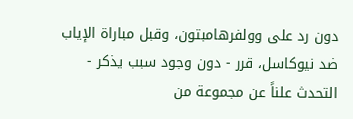دون رد على وولفرهامبتون، وقبل مباراة الإياب ضد نيوكاسل، قرر - دون وجود سبب يذكر - التحدث علناً عن مجموعة من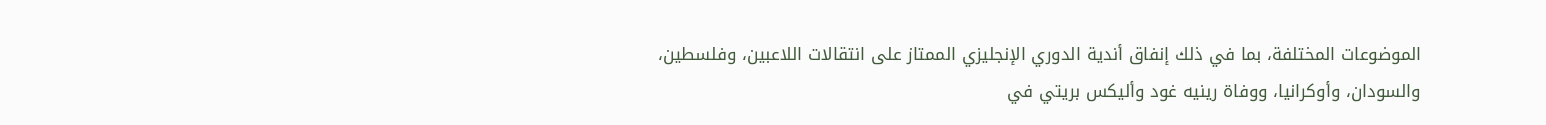الموضوعات المختلفة، بما في ذلك إنفاق أندية الدوري الإنجليزي الممتاز على انتقالات اللاعبين، وفلسطين، والسودان، وأوكرانيا، ووفاة رينيه غود وأليكس بريتي في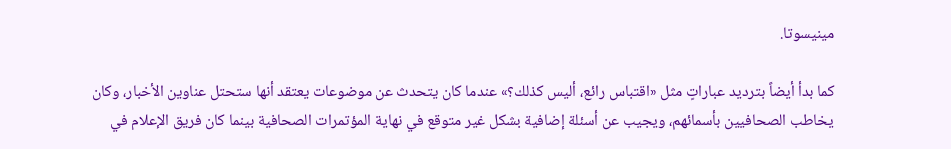مينيسوتا.

كما بدأ أيضاً بترديد عباراتٍ مثل «اقتباس رائع، أليس كذلك؟» عندما كان يتحدث عن موضوعات يعتقد أنها ستحتل عناوين الأخبار، وكان يخاطب الصحافيين بأسمائهم، ويجيب عن أسئلة إضافية بشكل غير متوقع في نهاية المؤتمرات الصحافية بينما كان فريق الإعلام في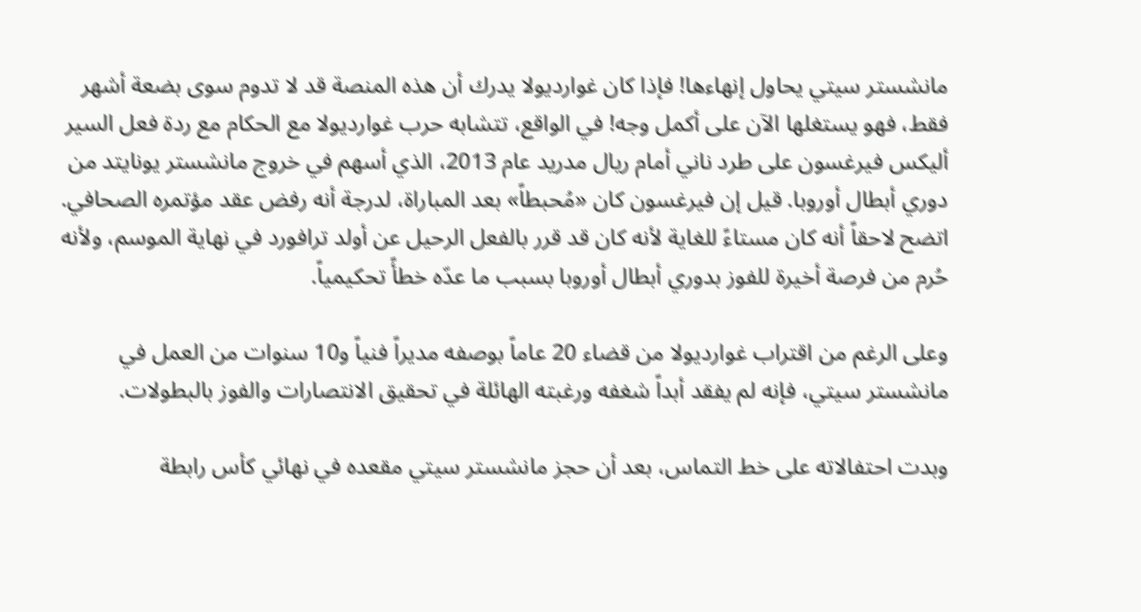مانشستر سيتي يحاول إنهاءها! فإذا كان غوارديولا يدرك أن هذه المنصة قد لا تدوم سوى بضعة أشهر فقط، فهو يستغلها الآن على أكمل وجه! في الواقع، تتشابه حرب غوارديولا مع الحكام مع ردة فعل السير أليكس فيرغسون على طرد ناني أمام ريال مدريد عام 2013، الذي أسهم في خروج مانشستر يونايتد من دوري أبطال أوروبا. قيل إن فيرغسون كان «مُحبطاً» بعد المباراة، لدرجة أنه رفض عقد مؤتمره الصحافي. اتضح لاحقاً أنه كان مستاءً للغاية لأنه كان قد قرر بالفعل الرحيل عن أولد ترافورد في نهاية الموسم، ولأنه حُرم من فرصة أخيرة للفوز بدوري أبطال أوروبا بسبب ما عدّه خطأً تحكيمياً.

وعلى الرغم من اقتراب غوارديولا من قضاء 20 عاماً بوصفه مديراً فنياً و10 سنوات من العمل في مانشستر سيتي، فإنه لم يفقد أبداً شغفه ورغبته الهائلة في تحقيق الانتصارات والفوز بالبطولات.

وبدت احتفالاته على خط التماس، بعد أن حجز مانشستر سيتي مقعده في نهائي كأس رابطة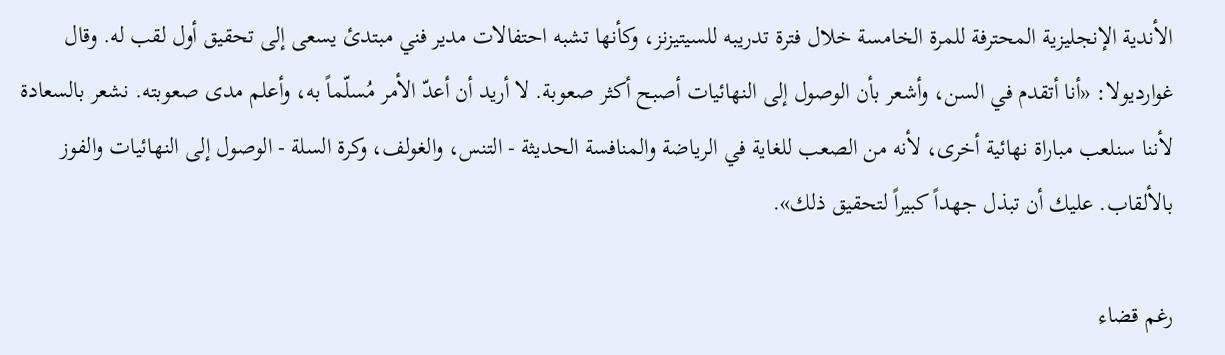الأندية الإنجليزية المحترفة للمرة الخامسة خلال فترة تدريبه للسيتيزنز، وكأنها تشبه احتفالات مدير فني مبتدئ يسعى إلى تحقيق أول لقب له. وقال غوارديولا: «أنا أتقدم في السن، وأشعر بأن الوصول إلى النهائيات أصبح أكثر صعوبة. لا أريد أن أعدّ الأمر مُسلّماً به، وأعلم مدى صعوبته. نشعر بالسعادة لأننا سنلعب مباراة نهائية أخرى، لأنه من الصعب للغاية في الرياضة والمنافسة الحديثة - التنس، والغولف، وكرة السلة - الوصول إلى النهائيات والفوز بالألقاب. عليك أن تبذل جهداً كبيراً لتحقيق ذلك».

رغم قضاء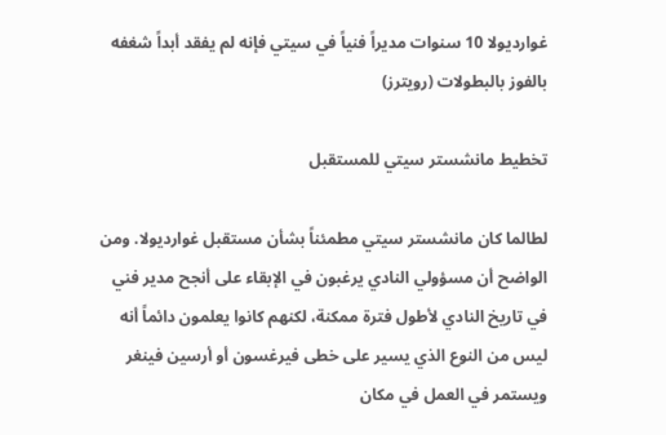غوارديولا 10 سنوات مديراً فنياً في سيتي فإنه لم يفقد أبداً شغفه بالفوز بالبطولات (رويترز)

تخطيط مانشستر سيتي للمستقبل

لطالما كان مانشستر سيتي مطمئناً بشأن مستقبل غوارديولا. ومن الواضح أن مسؤولي النادي يرغبون في الإبقاء على أنجح مدير فني في تاريخ النادي لأطول فترة ممكنة، لكنهم كانوا يعلمون دائماً أنه ليس من النوع الذي يسير على خطى فيرغسون أو أرسين فينغر ويستمر في العمل في مكان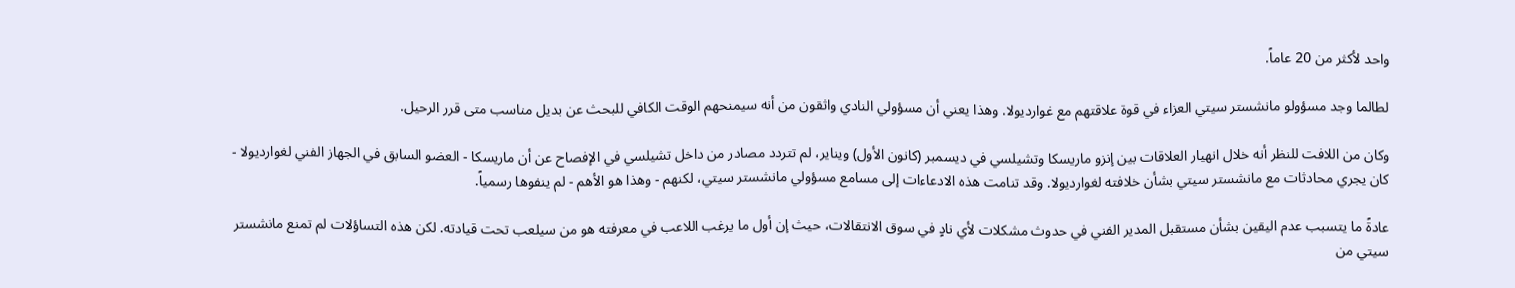واحد لأكثر من 20 عاماً.

لطالما وجد مسؤولو مانشستر سيتي العزاء في قوة علاقتهم مع غوارديولا. وهذا يعني أن مسؤولي النادي واثقون من أنه سيمنحهم الوقت الكافي للبحث عن بديل مناسب متى قرر الرحيل.

وكان من اللافت للنظر أنه خلال انهيار العلاقات بين إنزو ماريسكا وتشيلسي في ديسمبر (كانون الأول) ويناير، لم تتردد مصادر من داخل تشيلسي في الإفصاح عن أن ماريسكا - العضو السابق في الجهاز الفني لغوارديولا - كان يجري محادثات مع مانشستر سيتي بشأن خلافته لغوارديولا. وقد تنامت هذه الادعاءات إلى مسامع مسؤولي مانشستر سيتي، لكنهم - وهذا هو الأهم - لم ينفوها رسمياً.

عادةً ما يتسبب عدم اليقين بشأن مستقبل المدير الفني في حدوث مشكلات لأي نادٍ في سوق الانتقالات، حيث إن أول ما يرغب اللاعب في معرفته هو من سيلعب تحت قيادته. لكن هذه التساؤلات لم تمنع مانشستر سيتي من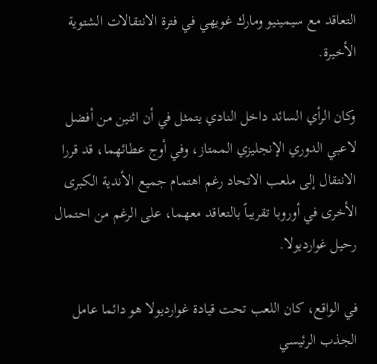التعاقد مع سيمينيو ومارك غويهي في فترة الانتقالات الشتوية الأخيرة.

وكان الرأي السائد داخل النادي يتمثل في أن اثنين من أفضل لاعبي الدوري الإنجليزي الممتاز، وفي أوج عطائهما، قد قررا الانتقال إلى ملعب الاتحاد رغم اهتمام جميع الأندية الكبرى الأخرى في أوروبا تقريباً بالتعاقد معهما، على الرغم من احتمال رحيل غوارديولا.

في الواقع، كان اللعب تحت قيادة غوارديولا هو دائما عامل الجذب الرئيسي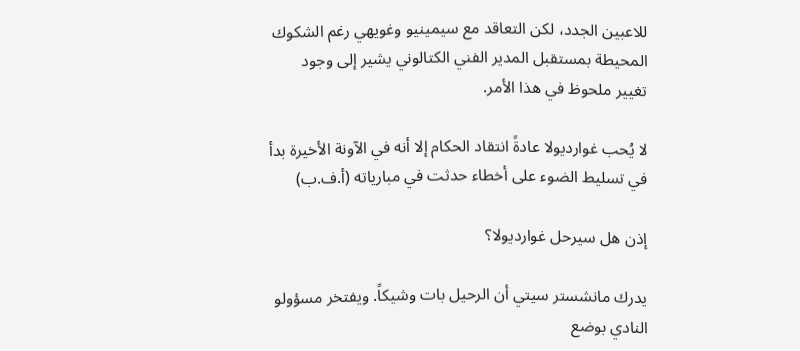للاعبين الجدد، لكن التعاقد مع سيمينيو وغويهي رغم الشكوك المحيطة بمستقبل المدير الفني الكتالوني يشير إلى وجود تغيير ملحوظ في هذا الأمر.

لا يُحب غوارديولا عادةً انتقاد الحكام إلا أنه في الآونة الأخيرة بدأ في تسليط الضوء على أخطاء حدثت في مبارياته (أ.ف.ب)

إذن هل سيرحل غوارديولا؟

يدرك مانشستر سيتي أن الرحيل بات وشيكاً. ويفتخر مسؤولو النادي بوضع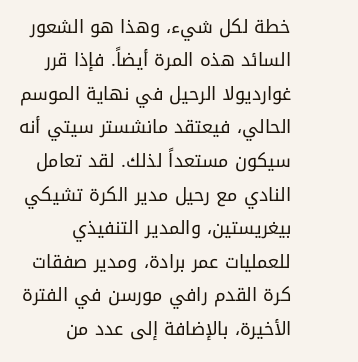خطة لكل شيء، وهذا هو الشعور السائد هذه المرة أيضاً. فإذا قرر غوارديولا الرحيل في نهاية الموسم الحالي، فيعتقد مانشستر سيتي أنه سيكون مستعداً لذلك. لقد تعامل النادي مع رحيل مدير الكرة تشيكي بيغريستين، والمدير التنفيذي للعمليات عمر برادة، ومدير صفقات كرة القدم رافي مورسن في الفترة الأخيرة، بالإضافة إلى عدد من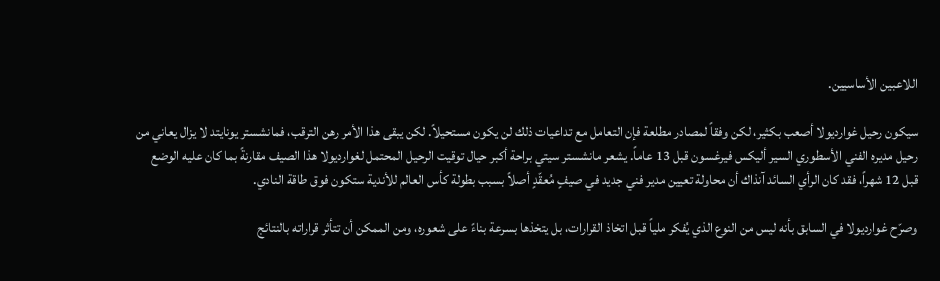اللاعبين الأساسيين.

سيكون رحيل غوارديولا أصعب بكثير، لكن وفقاً لمصادر مطلعة فإن التعامل مع تداعيات ذلك لن يكون مستحيلاً. لكن يبقى هذا الأمر رهن الترقب، فمانشستر يونايتد لا يزال يعاني من رحيل مديره الفني الأسطوري السير أليكس فيرغسون قبل 13 عاماً. يشعر مانشستر سيتي براحة أكبر حيال توقيت الرحيل المحتمل لغوارديولا هذا الصيف مقارنةً بما كان عليه الوضع قبل 12 شهراً، فقد كان الرأي السائد آنذاك أن محاولة تعيين مدير فني جديد في صيفٍ مُعقّدٍ أصلاً بسبب بطولة كأس العالم للأندية ستكون فوق طاقة النادي.

وصرّح غوارديولا في السابق بأنه ليس من النوع الذي يُفكر ملياً قبل اتخاذ القرارات، بل يتخذها بسرعة بناءً على شعوره، ومن الممكن أن تتأثر قراراته بالنتائج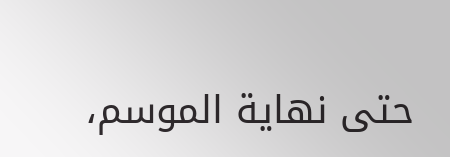حتى نهاية الموسم،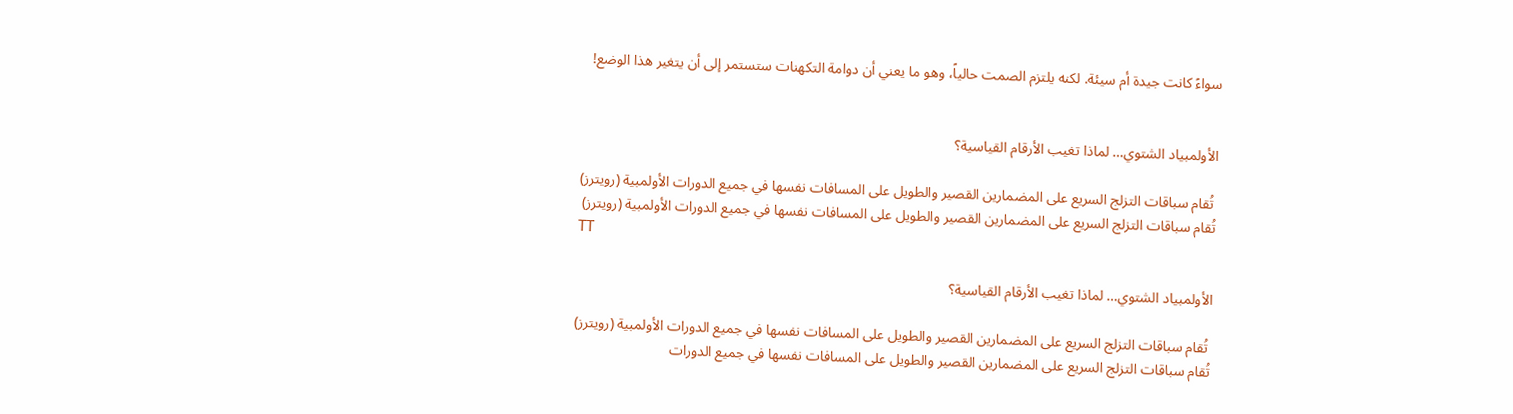سواءً كانت جيدة أم سيئة. لكنه يلتزم الصمت حالياً، وهو ما يعني أن دوامة التكهنات ستستمر إلى أن يتغير هذا الوضع!


الأولمبياد الشتوي… لماذا تغيب الأرقام القياسية؟

 تُقام سباقات التزلج السريع على المضمارين القصير والطويل على المسافات نفسها في جميع الدورات الأولمبية (رويترز)
تُقام سباقات التزلج السريع على المضمارين القصير والطويل على المسافات نفسها في جميع الدورات الأولمبية (رويترز)
TT

الأولمبياد الشتوي… لماذا تغيب الأرقام القياسية؟

 تُقام سباقات التزلج السريع على المضمارين القصير والطويل على المسافات نفسها في جميع الدورات الأولمبية (رويترز)
تُقام سباقات التزلج السريع على المضمارين القصير والطويل على المسافات نفسها في جميع الدورات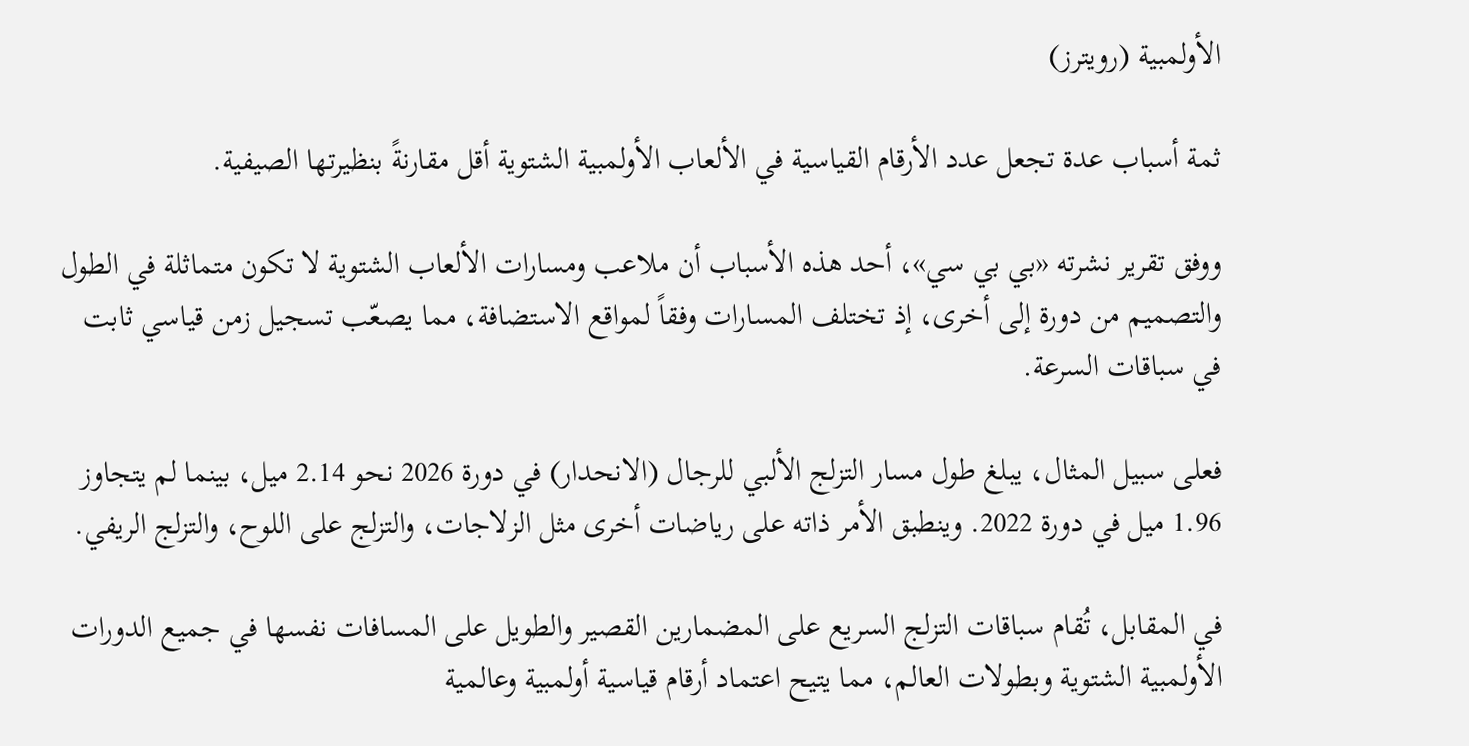الأولمبية (رويترز)

ثمة أسباب عدة تجعل عدد الأرقام القياسية في الألعاب الأولمبية الشتوية أقل مقارنةً بنظيرتها الصيفية.

ووفق تقرير نشرته «بي بي سي»، أحد هذه الأسباب أن ملاعب ومسارات الألعاب الشتوية لا تكون متماثلة في الطول والتصميم من دورة إلى أخرى، إذ تختلف المسارات وفقاً لمواقع الاستضافة، مما يصعّب تسجيل زمن قياسي ثابت في سباقات السرعة.

فعلى سبيل المثال، يبلغ طول مسار التزلج الألبي للرجال (الانحدار) في دورة 2026 نحو 2.14 ميل، بينما لم يتجاوز 1.96 ميل في دورة 2022. وينطبق الأمر ذاته على رياضات أخرى مثل الزلاجات، والتزلج على اللوح، والتزلج الريفي.

في المقابل، تُقام سباقات التزلج السريع على المضمارين القصير والطويل على المسافات نفسها في جميع الدورات الأولمبية الشتوية وبطولات العالم، مما يتيح اعتماد أرقام قياسية أولمبية وعالمية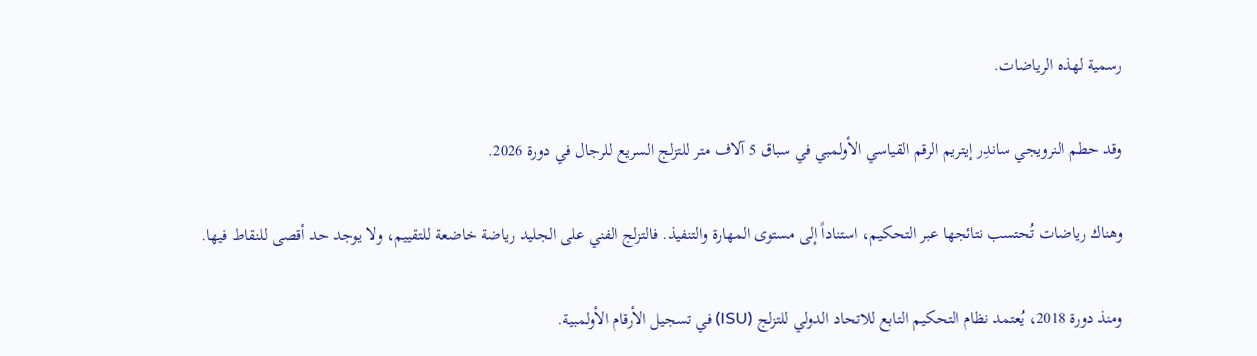رسمية لهذه الرياضات.

وقد حطم النرويجي ساندِر إيتريم الرقم القياسي الأولمبي في سباق 5 آلاف متر للتزلج السريع للرجال في دورة 2026.

وهناك رياضات تُحتسب نتائجها عبر التحكيم، استناداً إلى مستوى المهارة والتنفيذ. فالتزلج الفني على الجليد رياضة خاضعة للتقييم، ولا يوجد حد أقصى للنقاط فيها.

ومنذ دورة 2018، يُعتمد نظام التحكيم التابع للاتحاد الدولي للتزلج (ISU) في تسجيل الأرقام الأولمبية.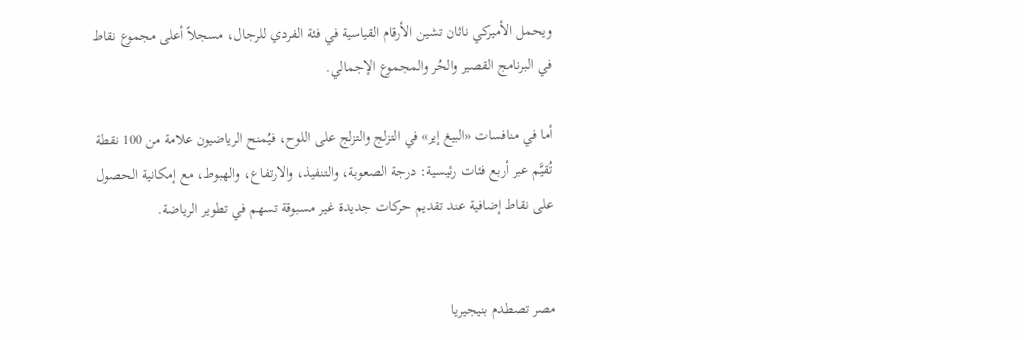ويحمل الأميركي ناثان تشين الأرقام القياسية في فئة الفردي للرجال، مسجلاً أعلى مجموع نقاط في البرنامج القصير والحُر والمجموع الإجمالي.

أما في منافسات «البيغ إير» في التزلج والتزلج على اللوح، فيُمنح الرياضيون علامة من 100 نقطة تُقيَّم عبر أربع فئات رئيسية: درجة الصعوبة، والتنفيذ، والارتفاع، والهبوط، مع إمكانية الحصول على نقاط إضافية عند تقديم حركات جديدة غير مسبوقة تسهم في تطوير الرياضة.


مصر تصطدم بنيجيريا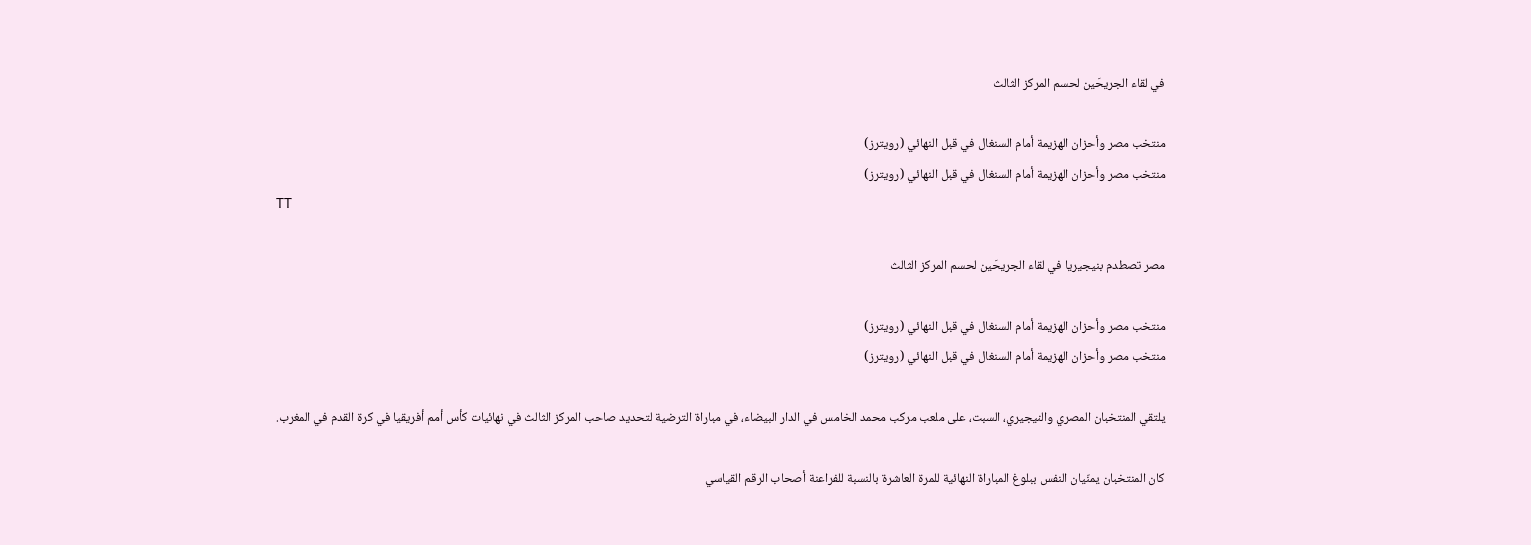في لقاء الجريحَين لحسم المركز الثالث

منتخب مصر وأحزان الهزيمة أمام السنغال في قبل النهائي (رويترز)
منتخب مصر وأحزان الهزيمة أمام السنغال في قبل النهائي (رويترز)
TT

مصر تصطدم بنيجيريا في لقاء الجريحَين لحسم المركز الثالث

منتخب مصر وأحزان الهزيمة أمام السنغال في قبل النهائي (رويترز)
منتخب مصر وأحزان الهزيمة أمام السنغال في قبل النهائي (رويترز)

يلتقي المنتخبان المصري والنيجيري، السبت، على ملعب مركب محمد الخامس في الدار البيضاء، في مباراة الترضية لتحديد صاحب المركز الثالث في نهائيات كأس أمم أفريقيا في كرة القدم في المغرب.

كان المنتخبان يمنّيان النفس ببلوغ المباراة النهائية للمرة العاشرة بالنسبة للفراعنة أصحاب الرقم القياسي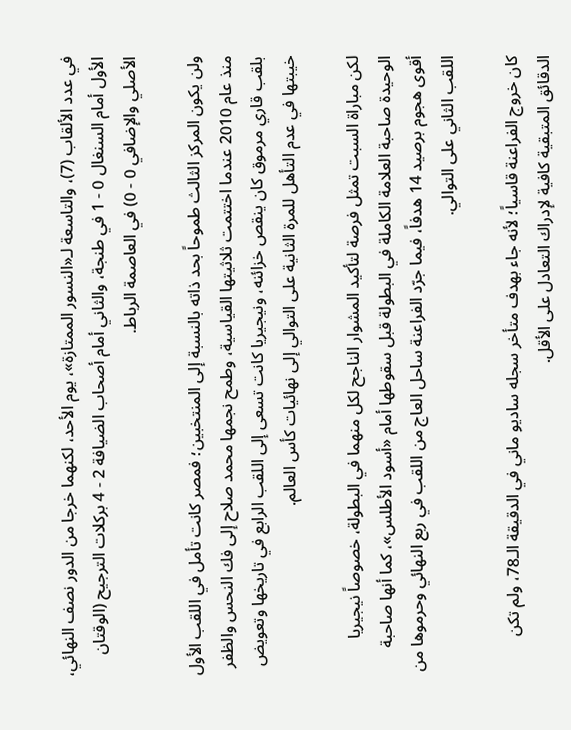في عدد الألقاب (7)، والتاسعة لـ«النسور الممتازة»، يوم الأحد، لكنهما خرجا من الدور نصف النهائي، الأول أمام السنغال 0 - 1 في طنجة، والثاني أمام أصحاب الضيافة 2 - 4 بركلات الترجيح (الوقتان الأصلي والإضافي 0 - 0) في العاصمة الرباط.

ولن يكون المركز الثالث طموحاً بحد ذاته بالنسبة إلى المنتخبين؛ فمصر كانت تأمل في اللقب الأول منذ عام 2010 عندما اختتمت ثلاثيتها القياسية، وطمح نجمها محمد صلاح إلى فك النحس والظفر بلقب قاري مرموق كان ينقص خزائنه، ونيجيريا كانت تسعى إلى اللقب الرابع في تاريخها وتعويض خيبتها في عدم التأهل للمرة الثانية على التوالي إلى نهائيات كأس العالم.

لكن مباراة السبت تمثل فرصة لتأكيد المشوار الناجح لكل منهما في البطولة، خصوصاً نيجيريا الوحيدة صاحبة العلامة الكاملة في البطولة قبل سقوطها أمام «أسود الأطلس»، كما أنها صاحبة أقوى هجوم برصيد 14 هدفاً، فيما جرّد الفراعنة ساحل العاج من اللقب في ربع النهائي وحرموها من اللقب الثاني على التوالي.

كان خروج الفراعنة قاسياً؛ لأنه جاء بهدف متأخر سجله ساديو ماني في الدقيقة الـ78، ولم تكن الدقائق المتبقية كافية لإدراك التعادل على الأقل.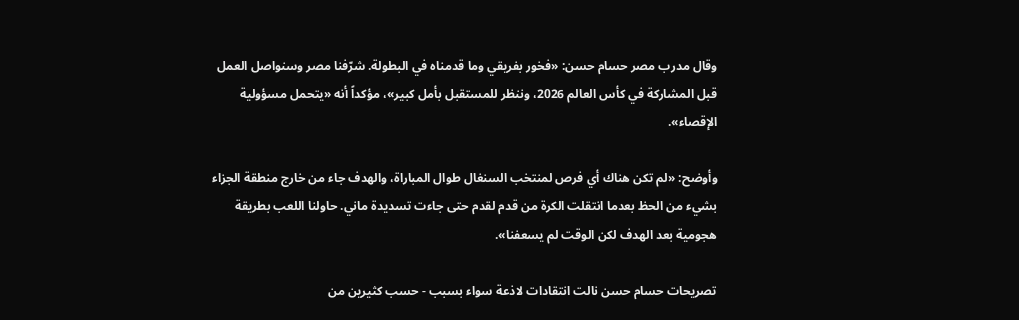وقال مدرب مصر حسام حسن: «فخور بفريقي وما قدمناه في البطولة. شرّفنا مصر وسنواصل العمل قبل المشاركة في كأس العالم 2026، وننظر للمستقبل بأمل كبير»، مؤكداً أنه «يتحمل مسؤولية الإقصاء».

وأوضح: «لم تكن هناك أي فرص لمنتخب السنغال طوال المباراة، والهدف جاء من خارج منطقة الجزاء بشيء من الحظ بعدما انتقلت الكرة من قدم لقدم حتى جاءت تسديدة ماني. حاولنا اللعب بطريقة هجومية بعد الهدف لكن الوقت لم يسعفنا».

تصريحات حسام حسن نالت انتقادات لاذعة سواء بسبب - حسب كثيرين من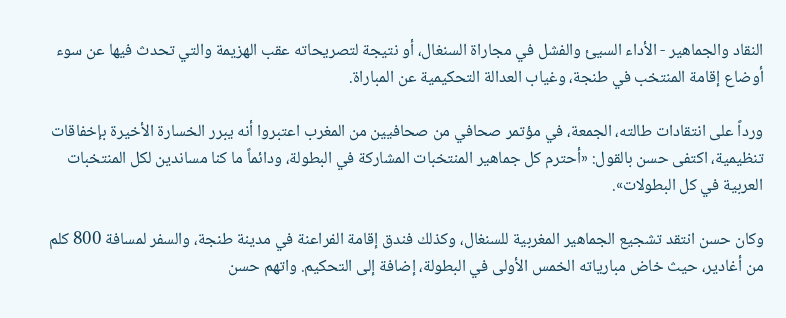النقاد والجماهير - الأداء السيئ والفشل في مجاراة السنغال، أو نتيجة لتصريحاته عقب الهزيمة والتي تحدث فيها عن سوء أوضاع إقامة المنتخب في طنجة، وغياب العدالة التحكيمية عن المباراة.

ورداً على انتقادات طالته، الجمعة، في مؤتمر صحافي من صحافيين من المغرب اعتبروا أنه يبرر الخسارة الأخيرة بإخفاقات تنظيمية، اكتفى حسن بالقول: «أحترم كل جماهير المنتخبات المشاركة في البطولة، ودائماً ما كنا مساندين لكل المنتخبات العربية في كل البطولات».

وكان حسن انتقد تشجيع الجماهير المغربية للسنغال، وكذلك فندق إقامة الفراعنة في مدينة طنجة، والسفر لمسافة 800 كلم من أغادير، حيث خاض مبارياته الخمس الأولى في البطولة، إضافة إلى التحكيم. واتهم حسن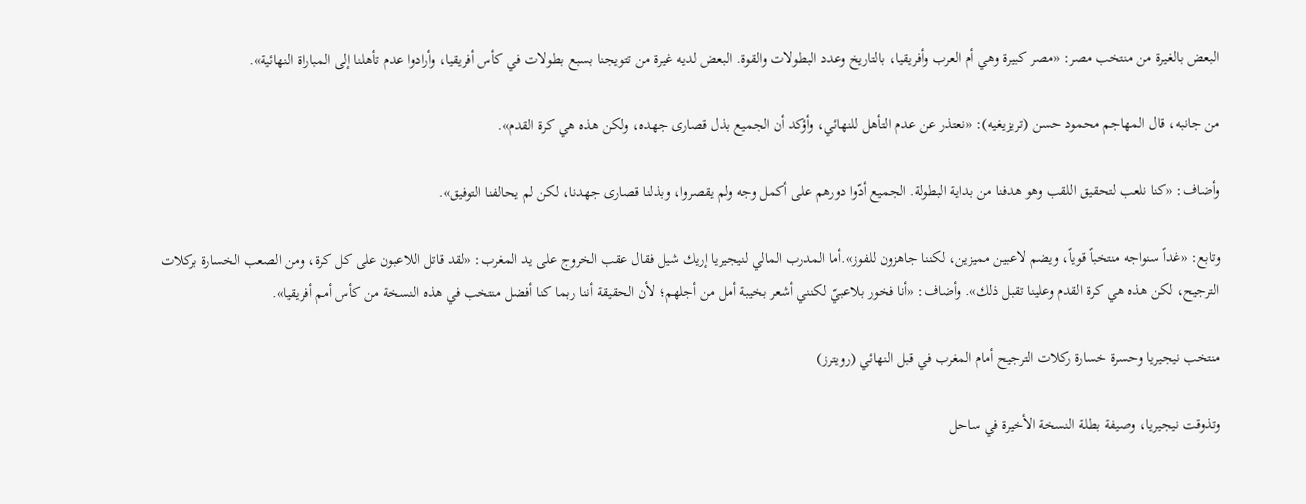البعض بالغيرة من منتخب مصر: «مصر كبيرة وهي أم العرب وأفريقيا، بالتاريخ وعدد البطولات والقوة. البعض لديه غيرة من تتويجنا بسبع بطولات في كأس أفريقيا، وأرادوا عدم تأهلنا إلى المباراة النهائية».

من جانبه، قال المهاجم محمود حسن (تريزيغيه): «نعتذر عن عدم التأهل للنهائي، وأؤكد أن الجميع بذل قصارى جهده، ولكن هذه هي كرة القدم».

وأضاف: «كنا نلعب لتحقيق اللقب وهو هدفنا من بداية البطولة. الجميع أدّوا دورهم على أكمل وجه ولم يقصروا، وبذلنا قصارى جهدنا، لكن لم يحالفنا التوفيق».

وتابع: «غداً سنواجه منتخباً قوياً، ويضم لاعبين مميزين، لكننا جاهزون للفوز».أما المدرب المالي لنيجيريا إريك شيل فقال عقب الخروج على يد المغرب: «لقد قاتل اللاعبون على كل كرة، ومن الصعب الخسارة بركلات الترجيح، لكن هذه هي كرة القدم وعلينا تقبل ذلك». وأضاف: «أنا فخور بلاعبيّ لكنني أشعر بخيبة أمل من أجلهم؛ لأن الحقيقة أننا ربما كنا أفضل منتخب في هذه النسخة من كأس أمم أفريقيا».

منتخب نيجيريا وحسرة خسارة ركلات الترجيح أمام المغرب في قبل النهائي (رويترز)

وتذوقت نيجيريا، وصيفة بطلة النسخة الأخيرة في ساحل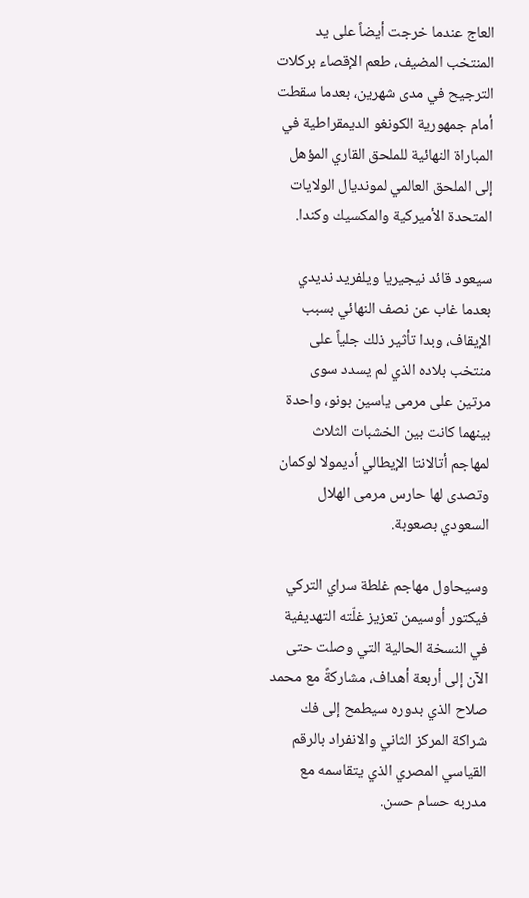العاج عندما خرجت أيضاً على يد المنتخب المضيف، طعم الإقصاء بركلات الترجيح في مدى شهرين، بعدما سقطت أمام جمهورية الكونغو الديمقراطية في المباراة النهائية للملحق القاري المؤهل إلى الملحق العالمي لمونديال الولايات المتحدة الأميركية والمكسيك وكندا.

سيعود قائد نيجيريا ويلفريد نديدي بعدما غاب عن نصف النهائي بسبب الإيقاف، وبدا تأثير ذلك جلياً على منتخب بلاده الذي لم يسدد سوى مرتين على مرمى ياسين بونو، واحدة بينهما كانت بين الخشبات الثلاث لمهاجم أتالانتا الإيطالي أديمولا لوكمان وتصدى لها حارس مرمى الهلال السعودي بصعوبة.

وسيحاول مهاجم غلطة سراي التركي فيكتور أوسيمن تعزيز غلّته التهديفية في النسخة الحالية التي وصلت حتى الآن إلى أربعة أهداف، مشاركةً مع محمد صلاح الذي بدوره سيطمح إلى فك شراكة المركز الثاني والانفراد بالرقم القياسي المصري الذي يتقاسمه مع مدربه حسام حسن.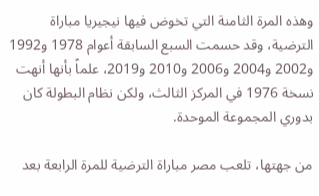وهذه المرة الثامنة التي تخوض فيها نيجيريا مباراة الترضية، وقد حسمت السبع السابقة أعوام 1978 و1992 و2002 و2004 و2006 و2010 و2019، علماً بأنها أنهت نسخة 1976 في المركز الثالث، ولكن نظام البطولة كان بدوري المجموعة الموحدة.

من جهتها، تلعب مصر مباراة الترضية للمرة الرابعة بعد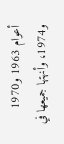أعوام 1963 و1970 و1974، وأنهتها جميعها في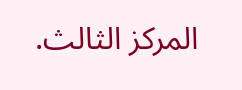المركز الثالث.